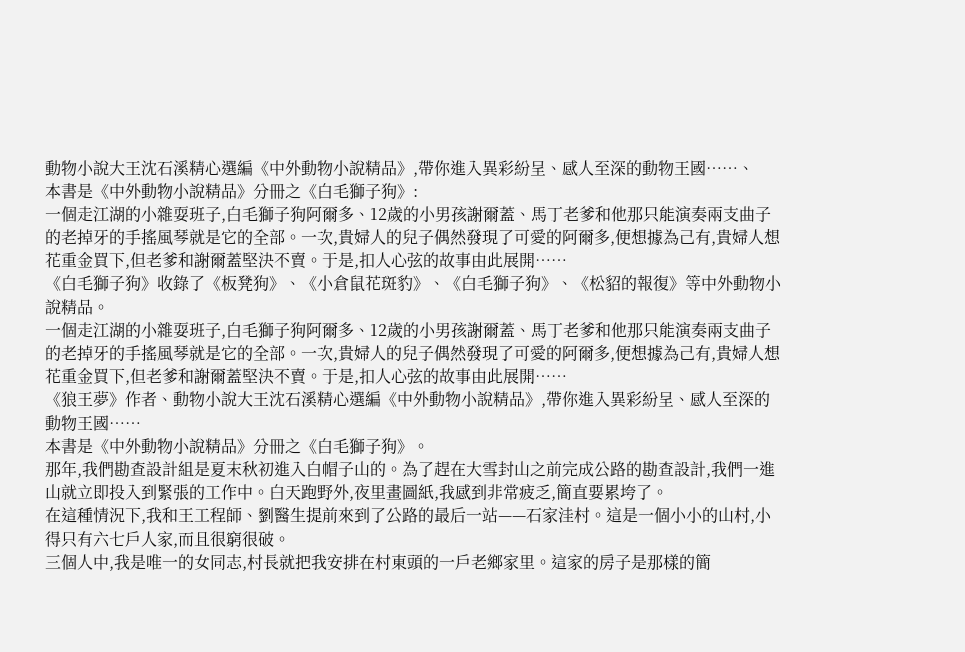動物小說大王沈石溪精心選編《中外動物小說精品》,帶你進入異彩紛呈、感人至深的動物王國……、
本書是《中外動物小說精品》分冊之《白毛獅子狗》:
一個走江湖的小雜耍班子,白毛獅子狗阿爾多、12歲的小男孩謝爾蓋、馬丁老爹和他那只能演奏兩支曲子的老掉牙的手搖風琴就是它的全部。一次,貴婦人的兒子偶然發現了可愛的阿爾多,便想據為己有,貴婦人想花重金買下,但老爹和謝爾蓋堅決不賣。于是,扣人心弦的故事由此展開……
《白毛獅子狗》收錄了《板凳狗》、《小倉鼠花斑豹》、《白毛獅子狗》、《松貂的報復》等中外動物小說精品。
一個走江湖的小雜耍班子,白毛獅子狗阿爾多、12歲的小男孩謝爾蓋、馬丁老爹和他那只能演奏兩支曲子的老掉牙的手搖風琴就是它的全部。一次,貴婦人的兒子偶然發現了可愛的阿爾多,便想據為己有,貴婦人想花重金買下,但老爹和謝爾蓋堅決不賣。于是,扣人心弦的故事由此展開……
《狼王夢》作者、動物小說大王沈石溪精心選編《中外動物小說精品》,帶你進入異彩紛呈、感人至深的動物王國……
本書是《中外動物小說精品》分冊之《白毛獅子狗》。
那年,我們勘查設計組是夏末秋初進入白帽子山的。為了趕在大雪封山之前完成公路的勘查設計,我們一進山就立即投入到緊張的工作中。白天跑野外,夜里畫圖紙,我感到非常疲乏,簡直要累垮了。
在這種情況下,我和王工程師、劉醫生提前來到了公路的最后一站——石家洼村。這是一個小小的山村,小得只有六七戶人家,而且很窮很破。
三個人中,我是唯一的女同志,村長就把我安排在村東頭的一戶老鄉家里。這家的房子是那樣的簡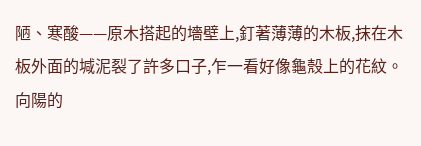陋、寒酸——原木搭起的墻壁上,釘著薄薄的木板,抹在木板外面的堿泥裂了許多口子,乍一看好像龜殼上的花紋。
向陽的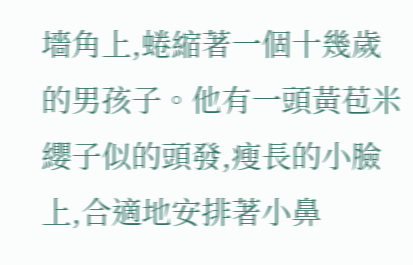墻角上,蜷縮著一個十幾歲的男孩子。他有一頭黃苞米纓子似的頭發,瘦長的小臉上,合適地安排著小鼻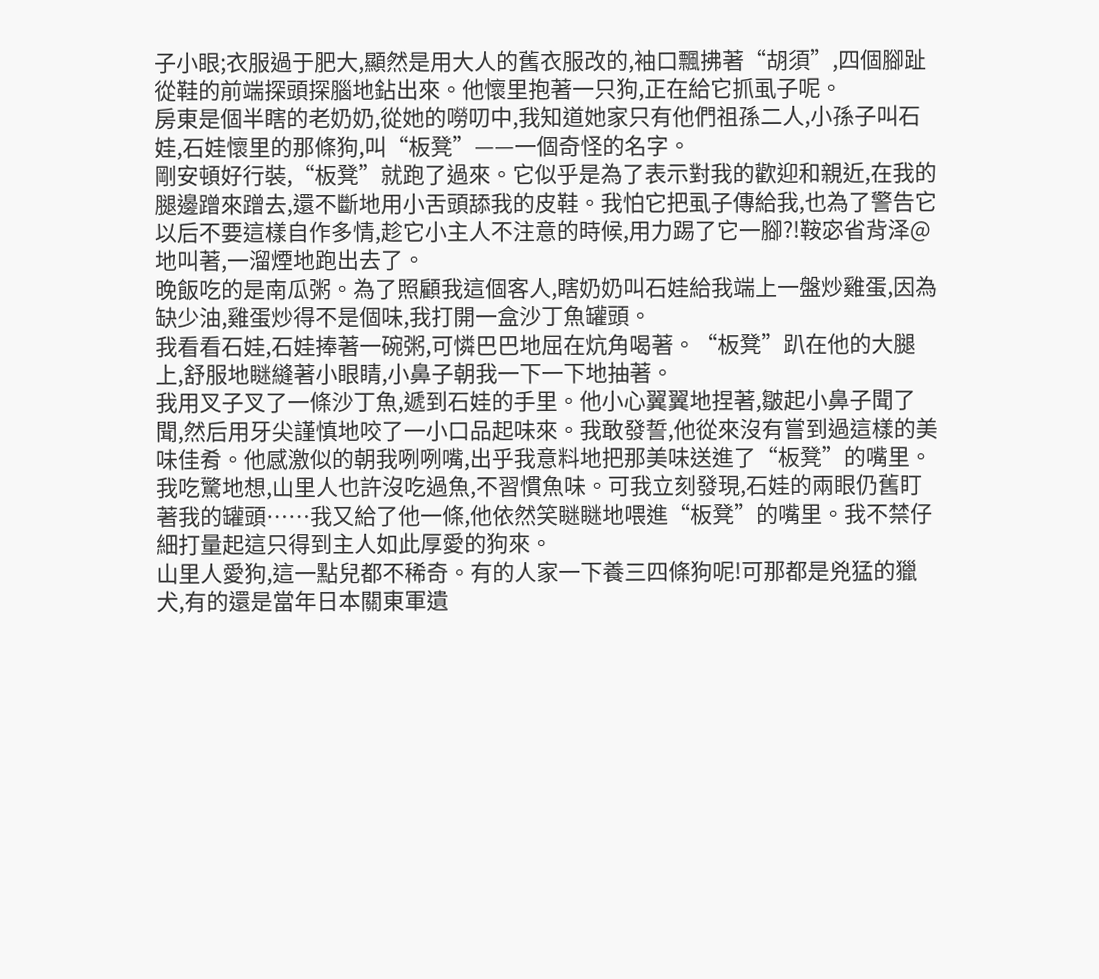子小眼;衣服過于肥大,顯然是用大人的舊衣服改的,袖口飄拂著“胡須”,四個腳趾從鞋的前端探頭探腦地鉆出來。他懷里抱著一只狗,正在給它抓虱子呢。
房東是個半瞎的老奶奶,從她的嘮叨中,我知道她家只有他們祖孫二人,小孫子叫石娃,石娃懷里的那條狗,叫“板凳”——一個奇怪的名字。
剛安頓好行裝,“板凳”就跑了過來。它似乎是為了表示對我的歡迎和親近,在我的腿邊蹭來蹭去,還不斷地用小舌頭舔我的皮鞋。我怕它把虱子傳給我,也為了警告它以后不要這樣自作多情,趁它小主人不注意的時候,用力踢了它一腳?!鞍宓省背泽@地叫著,一溜煙地跑出去了。
晚飯吃的是南瓜粥。為了照顧我這個客人,瞎奶奶叫石娃給我端上一盤炒雞蛋,因為缺少油,雞蛋炒得不是個味,我打開一盒沙丁魚罐頭。
我看看石娃,石娃捧著一碗粥,可憐巴巴地屈在炕角喝著。“板凳”趴在他的大腿上,舒服地瞇縫著小眼睛,小鼻子朝我一下一下地抽著。
我用叉子叉了一條沙丁魚,遞到石娃的手里。他小心翼翼地捏著,皺起小鼻子聞了聞,然后用牙尖謹慎地咬了一小口品起味來。我敢發誓,他從來沒有嘗到過這樣的美味佳肴。他感激似的朝我咧咧嘴,出乎我意料地把那美味送進了“板凳”的嘴里。我吃驚地想,山里人也許沒吃過魚,不習慣魚味。可我立刻發現,石娃的兩眼仍舊盯著我的罐頭……我又給了他一條,他依然笑瞇瞇地喂進“板凳”的嘴里。我不禁仔細打量起這只得到主人如此厚愛的狗來。
山里人愛狗,這一點兒都不稀奇。有的人家一下養三四條狗呢!可那都是兇猛的獵犬,有的還是當年日本關東軍遺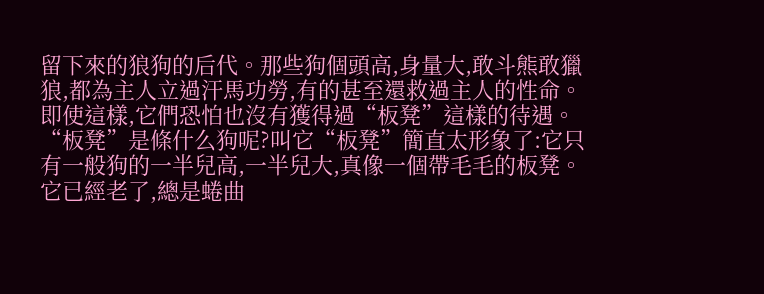留下來的狼狗的后代。那些狗個頭高,身量大,敢斗熊敢獵狼,都為主人立過汗馬功勞,有的甚至還救過主人的性命。即使這樣,它們恐怕也沒有獲得過“板凳”這樣的待遇。
“板凳”是條什么狗呢?叫它“板凳”簡直太形象了:它只有一般狗的一半兒高,一半兒大,真像一個帶毛毛的板凳。它已經老了,總是蜷曲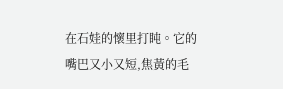在石娃的懷里打盹。它的嘴巴又小又短,焦黃的毛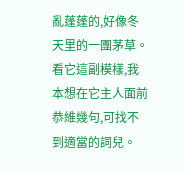亂蓬蓬的,好像冬天里的一團茅草。看它這副模樣,我本想在它主人面前恭維幾句,可找不到適當的詞兒。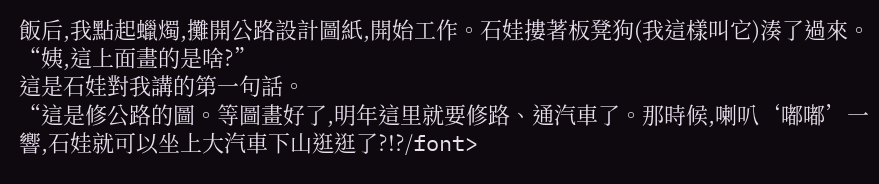飯后,我點起蠟燭,攤開公路設計圖紙,開始工作。石娃摟著板凳狗(我這樣叫它)湊了過來。
“姨,這上面畫的是啥?”
這是石娃對我講的第一句話。
“這是修公路的圖。等圖畫好了,明年這里就要修路、通汽車了。那時候,喇叭‘嘟嘟’一響,石娃就可以坐上大汽車下山逛逛了?!?/font>